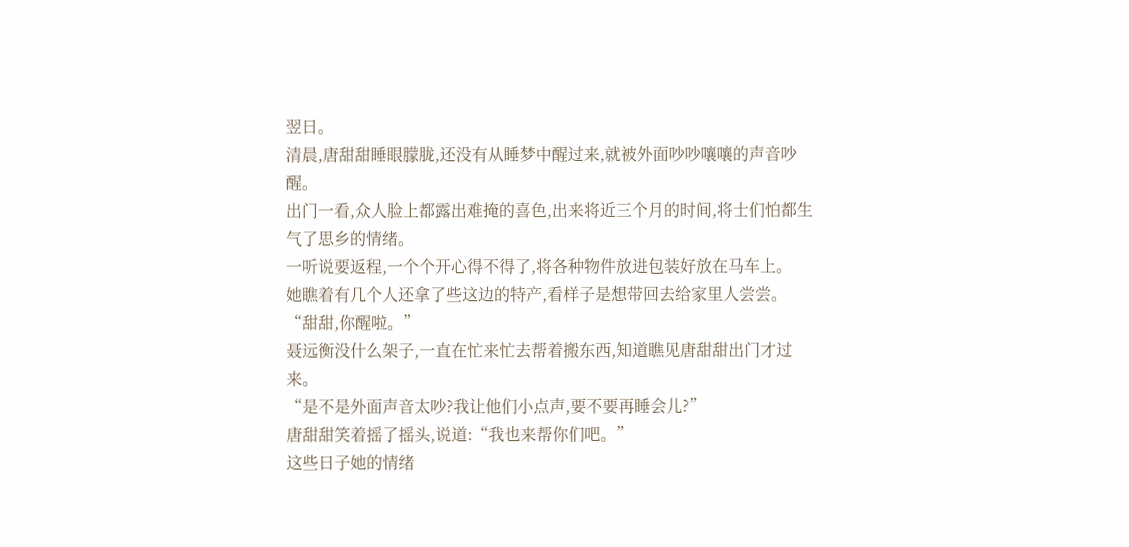翌日。
清晨,唐甜甜睡眼朦胧,还没有从睡梦中醒过来,就被外面吵吵嚷嚷的声音吵醒。
出门一看,众人脸上都露出难掩的喜色,出来将近三个月的时间,将士们怕都生气了思乡的情绪。
一听说要返程,一个个开心得不得了,将各种物件放进包装好放在马车上。
她瞧着有几个人还拿了些这边的特产,看样子是想带回去给家里人尝尝。
“甜甜,你醒啦。”
聂远衡没什么架子,一直在忙来忙去帮着搬东西,知道瞧见唐甜甜出门才过来。
“是不是外面声音太吵?我让他们小点声,要不要再睡会儿?”
唐甜甜笑着摇了摇头,说道:“我也来帮你们吧。”
这些日子她的情绪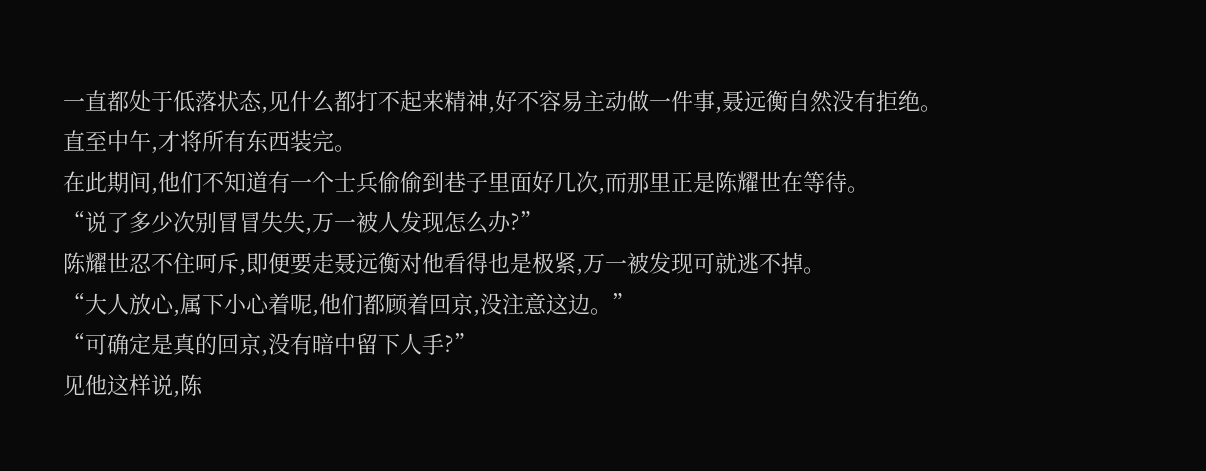一直都处于低落状态,见什么都打不起来精神,好不容易主动做一件事,聂远衡自然没有拒绝。
直至中午,才将所有东西装完。
在此期间,他们不知道有一个士兵偷偷到巷子里面好几次,而那里正是陈耀世在等待。
“说了多少次别冒冒失失,万一被人发现怎么办?”
陈耀世忍不住呵斥,即便要走聂远衡对他看得也是极紧,万一被发现可就逃不掉。
“大人放心,属下小心着呢,他们都顾着回京,没注意这边。”
“可确定是真的回京,没有暗中留下人手?”
见他这样说,陈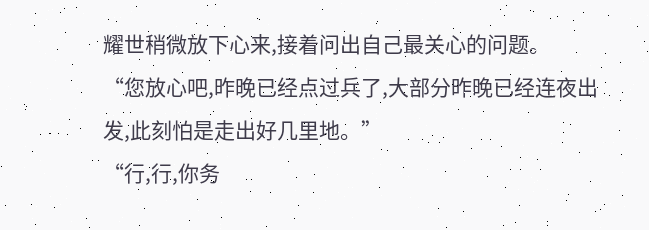耀世稍微放下心来,接着问出自己最关心的问题。
“您放心吧,昨晚已经点过兵了,大部分昨晚已经连夜出发,此刻怕是走出好几里地。”
“行,行,你务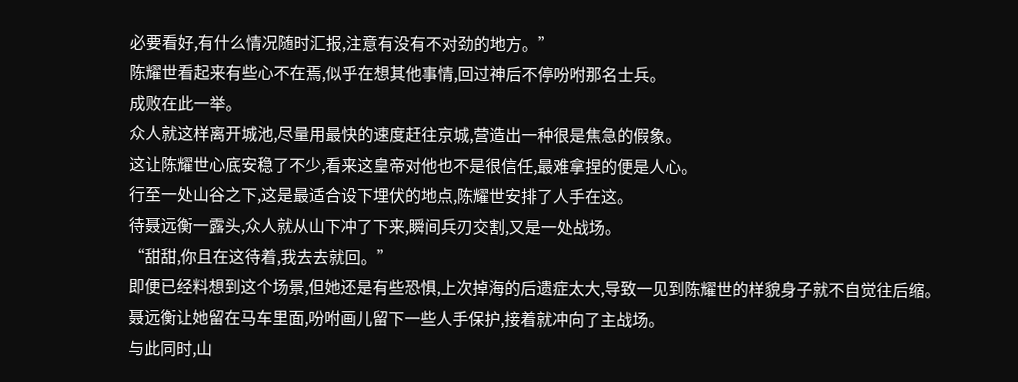必要看好,有什么情况随时汇报,注意有没有不对劲的地方。”
陈耀世看起来有些心不在焉,似乎在想其他事情,回过神后不停吩咐那名士兵。
成败在此一举。
众人就这样离开城池,尽量用最快的速度赶往京城,营造出一种很是焦急的假象。
这让陈耀世心底安稳了不少,看来这皇帝对他也不是很信任,最难拿捏的便是人心。
行至一处山谷之下,这是最适合设下埋伏的地点,陈耀世安排了人手在这。
待聂远衡一露头,众人就从山下冲了下来,瞬间兵刃交割,又是一处战场。
“甜甜,你且在这待着,我去去就回。”
即便已经料想到这个场景,但她还是有些恐惧,上次掉海的后遗症太大,导致一见到陈耀世的样貌身子就不自觉往后缩。
聂远衡让她留在马车里面,吩咐画儿留下一些人手保护,接着就冲向了主战场。
与此同时,山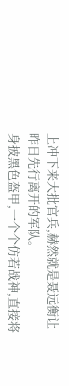上冲下来大批官兵,赫然就是聂远衡让昨日先行离开的军队。
身披黑色盔甲,一个个仿若战神,直接将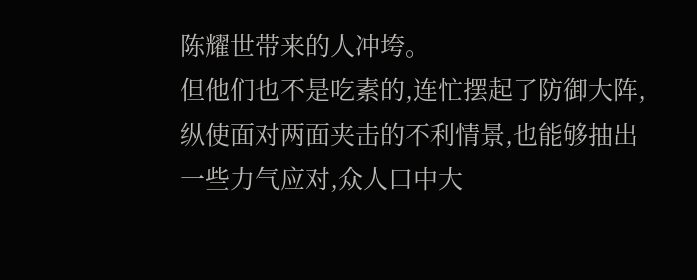陈耀世带来的人冲垮。
但他们也不是吃素的,连忙摆起了防御大阵,纵使面对两面夹击的不利情景,也能够抽出一些力气应对,众人口中大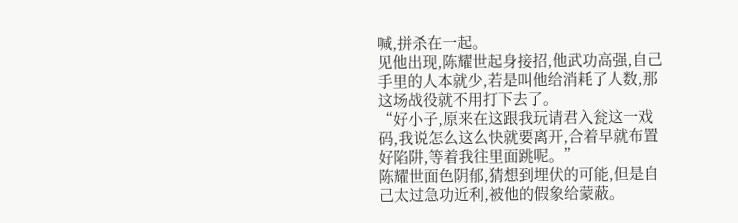喊,拼杀在一起。
见他出现,陈耀世起身接招,他武功高强,自己手里的人本就少,若是叫他给消耗了人数,那这场战役就不用打下去了。
“好小子,原来在这跟我玩请君入瓮这一戏码,我说怎么这么快就要离开,合着早就布置好陷阱,等着我往里面跳呢。”
陈耀世面色阴郁,猜想到埋伏的可能,但是自己太过急功近利,被他的假象给蒙蔽。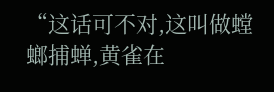“这话可不对,这叫做螳螂捕蝉,黄雀在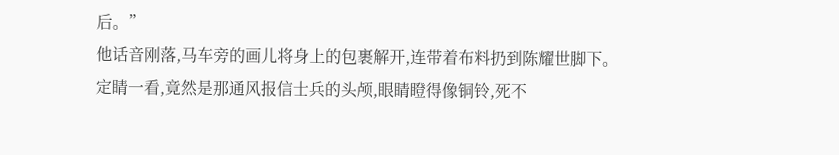后。”
他话音刚落,马车旁的画儿将身上的包裹解开,连带着布料扔到陈耀世脚下。
定睛一看,竟然是那通风报信士兵的头颅,眼睛瞪得像铜铃,死不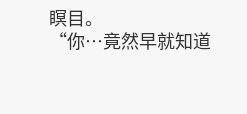瞑目。
“你…竟然早就知道